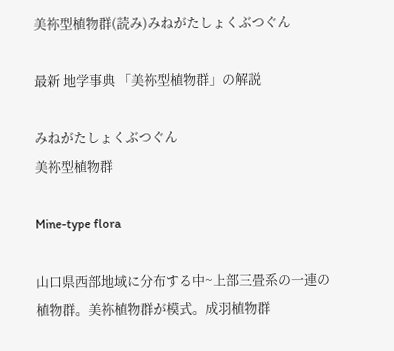美祢型植物群(読み)みねがたしょくぶつぐん

最新 地学事典 「美祢型植物群」の解説

みねがたしょくぶつぐん
美祢型植物群

Mine-type flora

山口県西部地域に分布する中~上部三畳系の一連の植物群。美祢植物群が模式。成羽植物群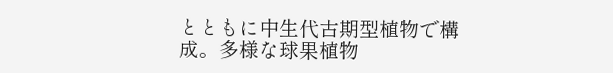とともに中生代古期型植物で構成。多様な球果植物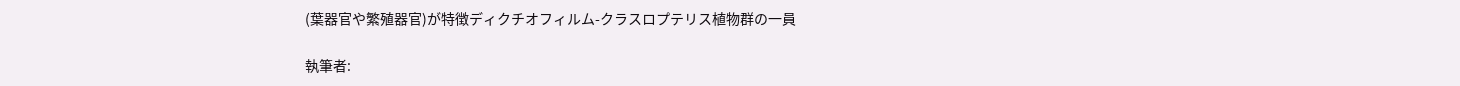(葉器官や繁殖器官)が特徴ディクチオフィルム-クラスロプテリス植物群の一員

執筆者: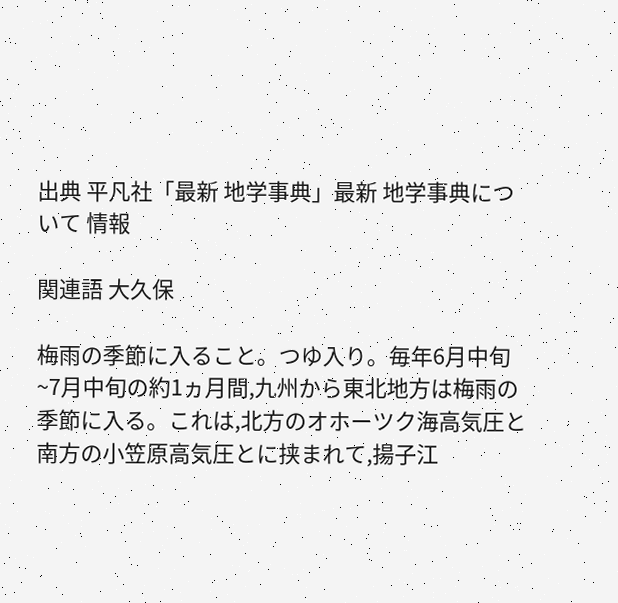出典 平凡社「最新 地学事典」最新 地学事典について 情報

関連語 大久保

梅雨の季節に入ること。つゆ入り。毎年6月中旬~7月中旬の約1ヵ月間,九州から東北地方は梅雨の季節に入る。これは,北方のオホーツク海高気圧と南方の小笠原高気圧とに挟まれて,揚子江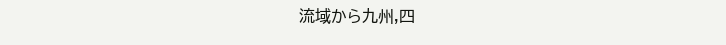流域から九州,四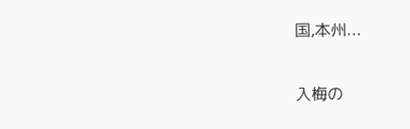国,本州...

入梅の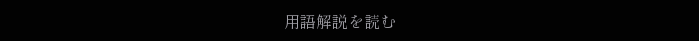用語解説を読む